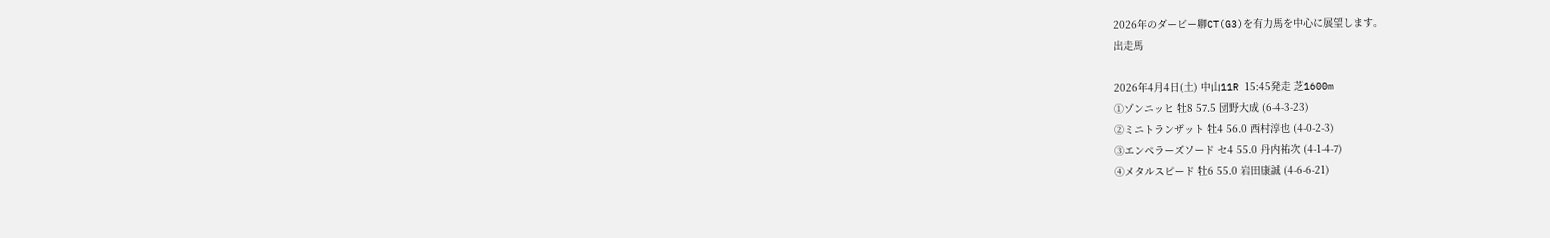2026年のダービー卿CT(G3)を有力馬を中心に展望します。
出走馬

2026年4月4日(土) 中山11R 15:45発走 芝1600m
①ゾンニッヒ 牡8 57.5 団野大成 (6-4-3-23)
②ミニトランザット 牡4 56.0 西村淳也 (4-0-2-3)
③エンペラーズソード セ4 55.0 丹内祐次 (4-1-4-7)
④メタルスピード 牡6 55.0 岩田康誠 (4-6-6-21)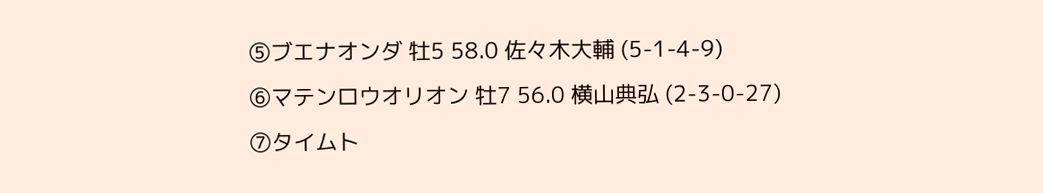⑤ブエナオンダ 牡5 58.0 佐々木大輔 (5-1-4-9)
⑥マテンロウオリオン 牡7 56.0 横山典弘 (2-3-0-27)
⑦タイムト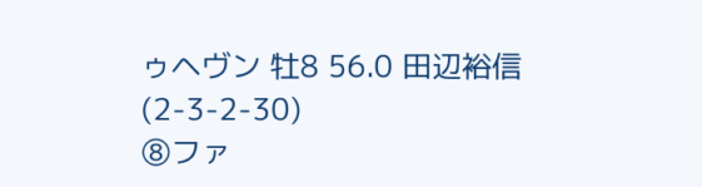ゥヘヴン 牡8 56.0 田辺裕信 (2-3-2-30)
⑧ファ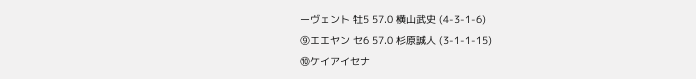ーヴェント 牡5 57.0 横山武史 (4-3-1-6)
⑨エエヤン セ6 57.0 杉原誠人 (3-1-1-15)
⑩ケイアイセナ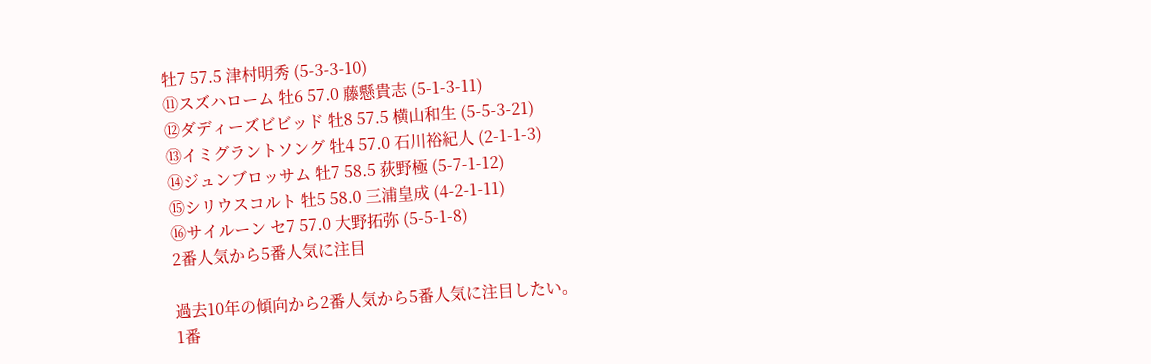牡7 57.5 津村明秀 (5-3-3-10)
⑪スズハローム 牡6 57.0 藤懸貴志 (5-1-3-11)
⑫ダディーズビビッド 牡8 57.5 横山和生 (5-5-3-21)
⑬イミグラントソング 牡4 57.0 石川裕紀人 (2-1-1-3)
⑭ジュンブロッサム 牡7 58.5 荻野極 (5-7-1-12)
⑮シリウスコルト 牡5 58.0 三浦皇成 (4-2-1-11)
⑯サイルーン セ7 57.0 大野拓弥 (5-5-1-8)
2番人気から5番人気に注目

過去10年の傾向から2番人気から5番人気に注目したい。
1番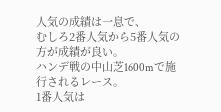人気の成績は一息で、
むしろ2番人気から5番人気の方が成績が良い。
ハンデ戦の中山芝1600mで施行されるレース。
1番人気は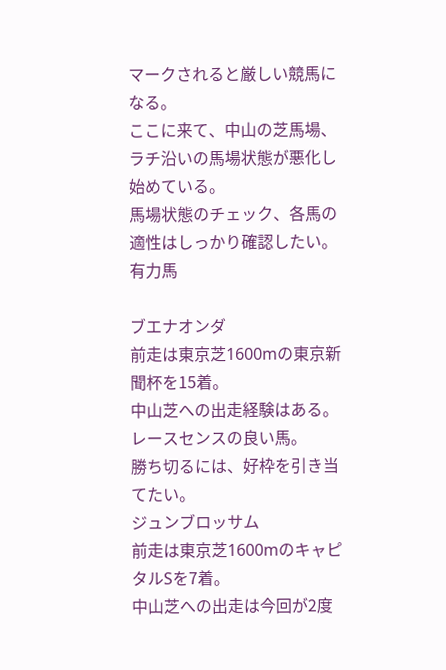マークされると厳しい競馬になる。
ここに来て、中山の芝馬場、
ラチ沿いの馬場状態が悪化し始めている。
馬場状態のチェック、各馬の適性はしっかり確認したい。
有力馬

ブエナオンダ
前走は東京芝1600mの東京新聞杯を15着。
中山芝への出走経験はある。
レースセンスの良い馬。
勝ち切るには、好枠を引き当てたい。
ジュンブロッサム
前走は東京芝1600mのキャピタルSを7着。
中山芝への出走は今回が2度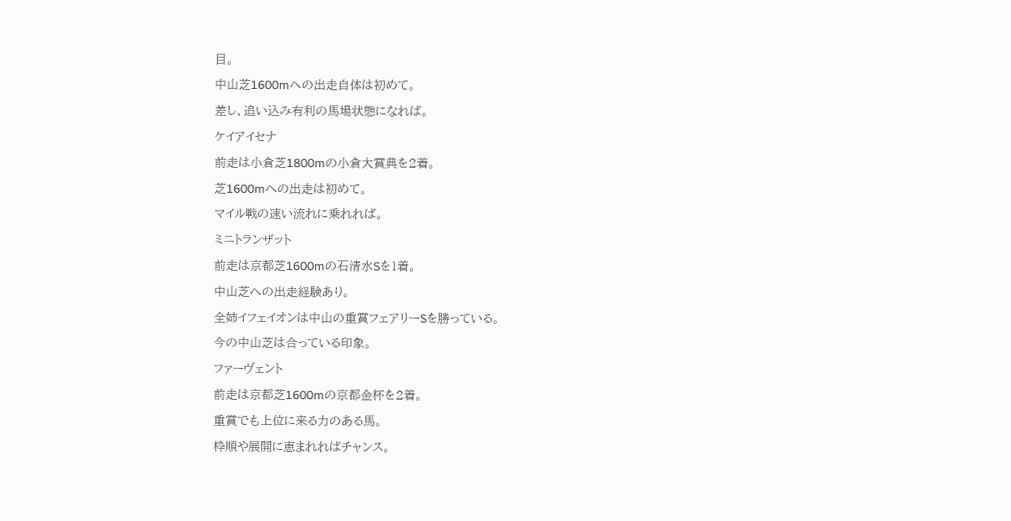目。
中山芝1600mへの出走自体は初めて。
差し、追い込み有利の馬場状態になれば。
ケイアイセナ
前走は小倉芝1800mの小倉大賞典を2着。
芝1600mへの出走は初めて。
マイル戦の速い流れに乗れれば。
ミニトランザット
前走は京都芝1600mの石清水Sを1着。
中山芝への出走経験あり。
全姉イフェイオンは中山の重賞フェアリーSを勝っている。
今の中山芝は合っている印象。
ファーヴェント
前走は京都芝1600mの京都金杯を2着。
重賞でも上位に来る力のある馬。
枠順や展開に恵まれればチャンス。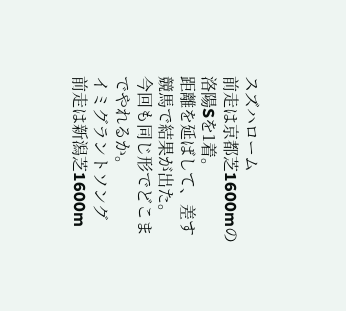スズハローム
前走は京都芝1600mの洛陽Sを1着。
距離を延ばして、差す競馬で結果が出た。
今回も同じ形でどこまでやれるか。
イミグラントソング
前走は新潟芝1600m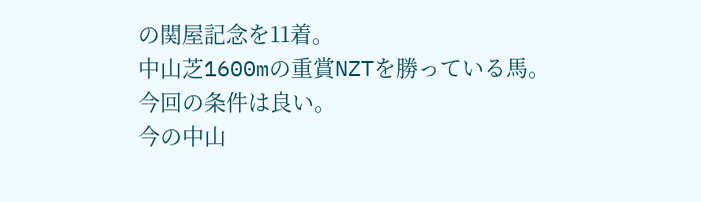の関屋記念を11着。
中山芝1600mの重賞NZTを勝っている馬。
今回の条件は良い。
今の中山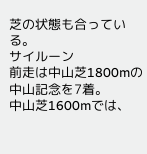芝の状態も合っている。
サイルーン
前走は中山芝1800mの中山記念を7着。
中山芝1600mでは、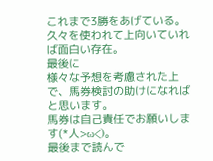これまで3勝をあげている。
久々を使われて上向いていれば面白い存在。
最後に
様々な予想を考慮された上で、馬券検討の助けになればと思います。
馬券は自己責任でお願いします(*人>ω<)。
最後まで読んで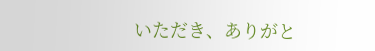いただき、ありがと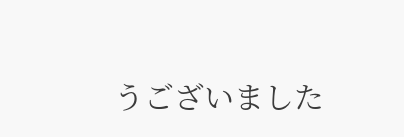うございました